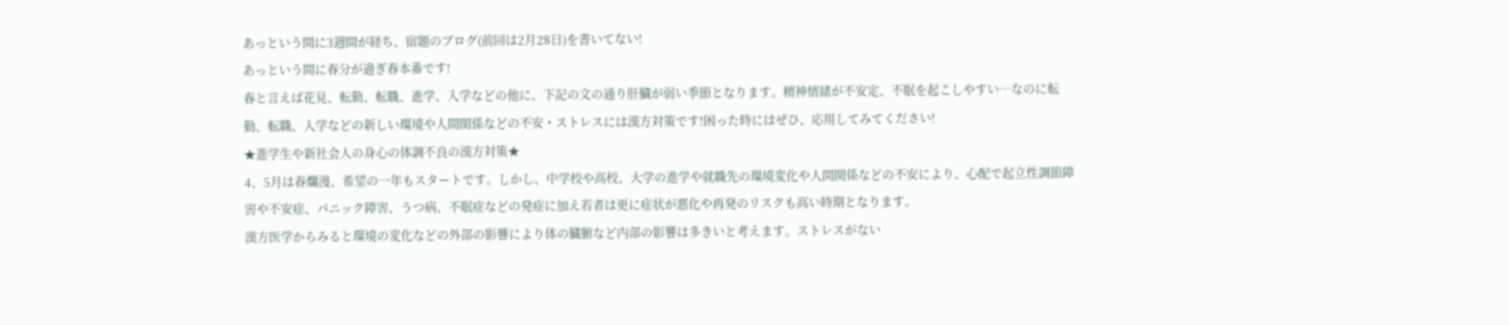あっという間に3週間が経ち、宿題のブログ(前回は2月28日)を書いてない!
あっという間に春分が過ぎ春本番です!
春と言えば花見、転勤、転職、進学、入学などの他に、下記の文の通り肝臓が弱い季節となります。精神情緒が不安定、不眠を起こしやすい…なのに転勤、転職、入学などの新しい環境や人間関係などの不安・ストレスには漢方対策です!困った時にはぜひ、応用してみてください!
★進学生や新社会人の身心の体調不良の漢方対策★
4、5月は春爛漫、希望の一年もスタートです。しかし、中学校や高校、大学の進学や就職先の環境変化や人間関係などの不安により、心配で起立性調節障害や不安症、パニック障害、うつ病、不眠症などの発症に加え若者は更に症状が悪化や再発のリスクも高い時期となります。
漢方医学からみると環境の変化などの外部の影響により体の臓腑など内部の影響は多きいと考えます。ストレスがない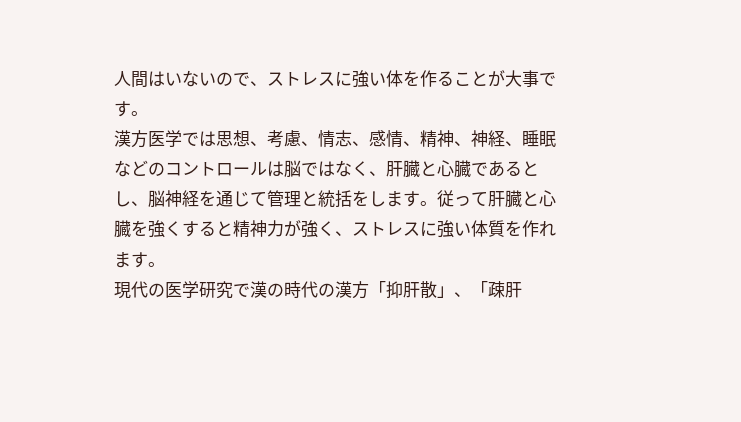人間はいないので、ストレスに強い体を作ることが大事です。
漢方医学では思想、考慮、情志、感情、精神、神経、睡眠などのコントロールは脳ではなく、肝臓と心臓であるとし、脳神経を通じて管理と統括をします。従って肝臓と心臓を強くすると精神力が強く、ストレスに強い体質を作れます。
現代の医学研究で漢の時代の漢方「抑肝散」、「疎肝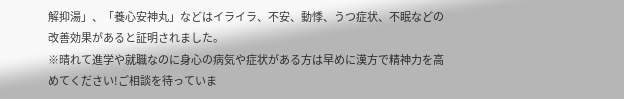解抑湯」、「養心安神丸」などはイライラ、不安、動悸、うつ症状、不眠などの改善効果があると証明されました。
※晴れて進学や就職なのに身心の病気や症状がある方は早めに漢方で精神力を高めてください!ご相談を待っていま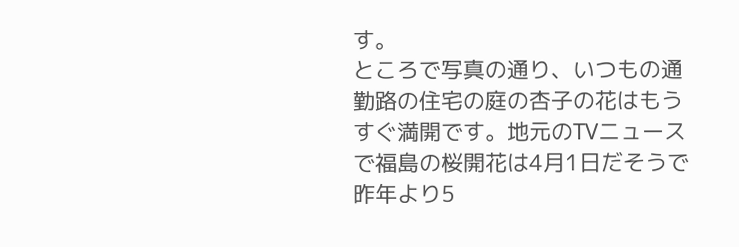す。
ところで写真の通り、いつもの通勤路の住宅の庭の杏子の花はもうすぐ満開です。地元のTVニュースで福島の桜開花は4月1日だそうで昨年より5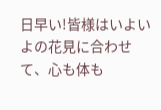日早い!皆様はいよいよの花見に合わせて、心も体も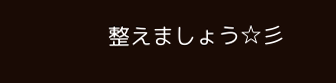整えましょう☆彡